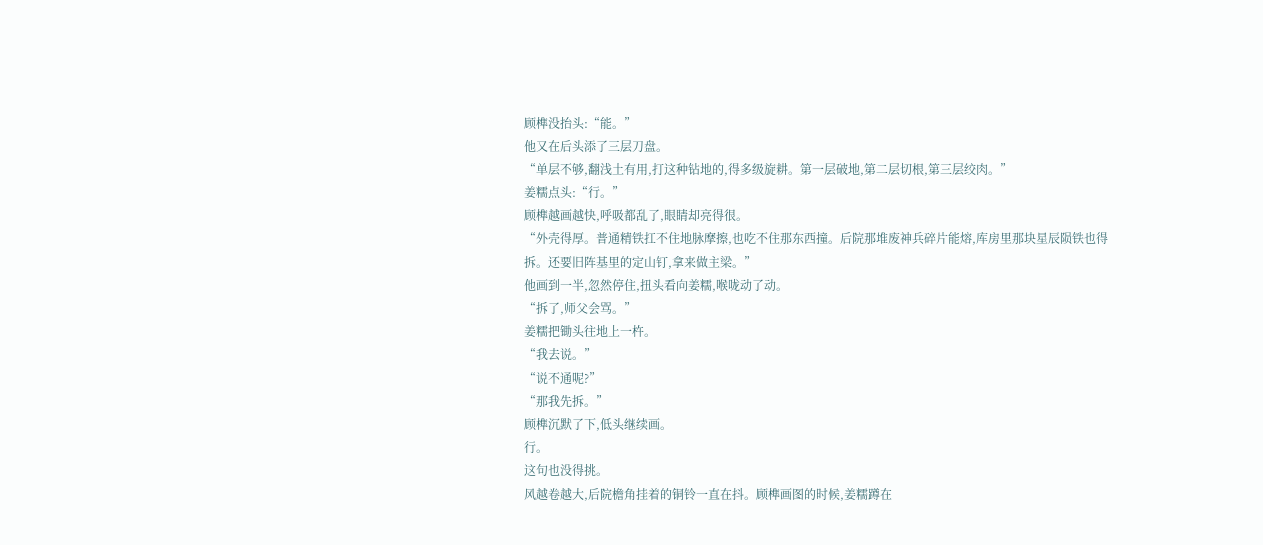顾榫没抬头:“能。”
他又在后头添了三层刀盘。
“单层不够,翻浅土有用,打这种钻地的,得多级旋耕。第一层破地,第二层切根,第三层绞肉。”
姜糯点头:“行。”
顾榫越画越快,呼吸都乱了,眼睛却亮得很。
“外壳得厚。普通精铁扛不住地脉摩擦,也吃不住那东西撞。后院那堆废神兵碎片能熔,库房里那块星辰陨铁也得拆。还要旧阵基里的定山钉,拿来做主梁。”
他画到一半,忽然停住,扭头看向姜糯,喉咙动了动。
“拆了,师父会骂。”
姜糯把锄头往地上一杵。
“我去说。”
“说不通呢?”
“那我先拆。”
顾榫沉默了下,低头继续画。
行。
这句也没得挑。
风越卷越大,后院檐角挂着的铜铃一直在抖。顾榫画图的时候,姜糯蹲在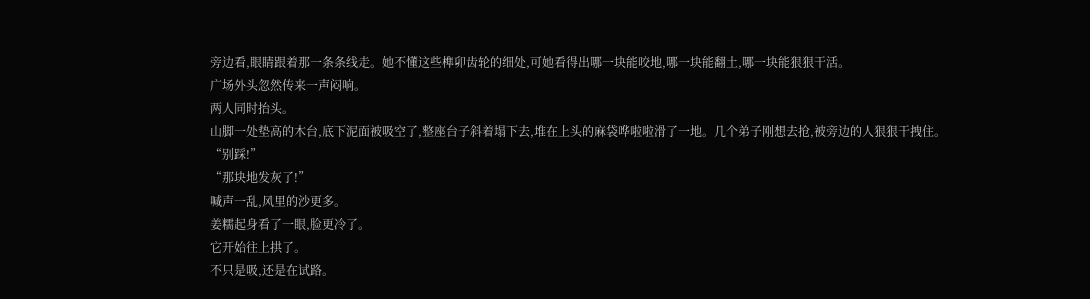旁边看,眼睛跟着那一条条线走。她不懂这些榫卯齿轮的细处,可她看得出哪一块能咬地,哪一块能翻土,哪一块能狠狠干活。
广场外头忽然传来一声闷响。
两人同时抬头。
山脚一处垫高的木台,底下泥面被吸空了,整座台子斜着塌下去,堆在上头的麻袋哗啦啦滑了一地。几个弟子刚想去抢,被旁边的人狠狠干拽住。
“别踩!”
“那块地发灰了!”
喊声一乱,风里的沙更多。
姜糯起身看了一眼,脸更冷了。
它开始往上拱了。
不只是吸,还是在试路。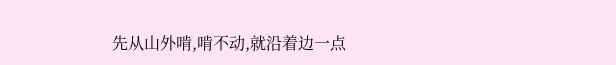先从山外啃,啃不动,就沿着边一点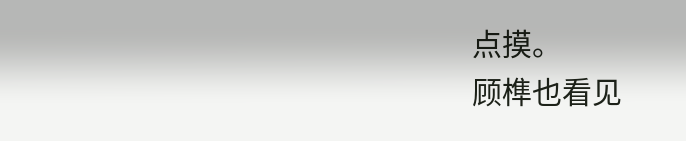点摸。
顾榫也看见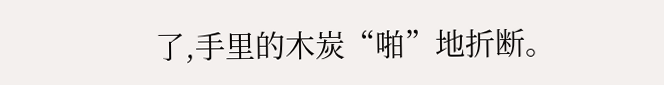了,手里的木炭“啪”地折断。